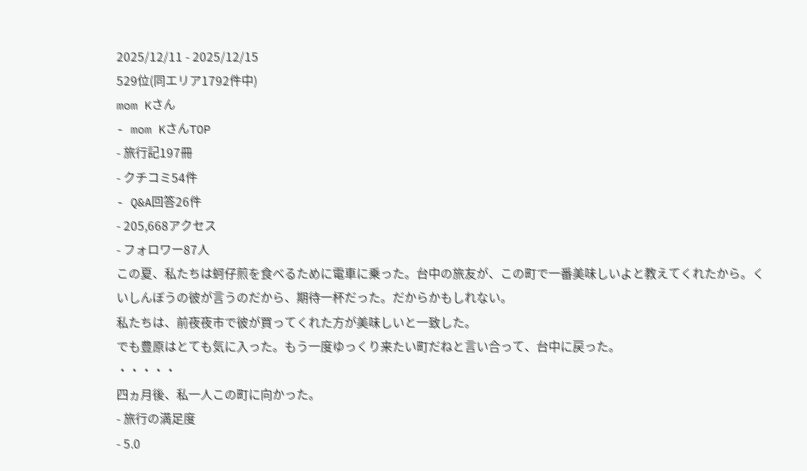2025/12/11 - 2025/12/15
529位(同エリア1792件中)
mom Kさん
- mom KさんTOP
- 旅行記197冊
- クチコミ54件
- Q&A回答26件
- 205,668アクセス
- フォロワー87人
この夏、私たちは蚵仔煎を食べるために電車に乗った。台中の旅友が、この町で一番美味しいよと教えてくれたから。くいしんぼうの彼が言うのだから、期待一杯だった。だからかもしれない。
私たちは、前夜夜市で彼が買ってくれた方が美味しいと一致した。
でも豊原はとても気に入った。もう一度ゆっくり来たい町だねと言い合って、台中に戻った。
・・・・・
四ヵ月後、私一人この町に向かった。
- 旅行の満足度
- 5.0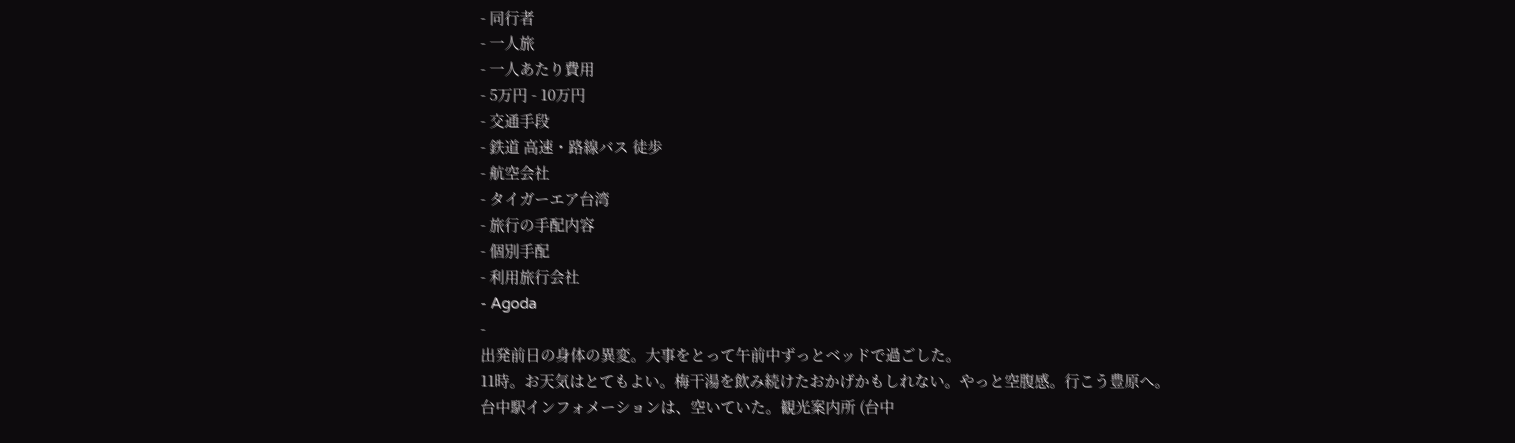- 同行者
- 一人旅
- 一人あたり費用
- 5万円 - 10万円
- 交通手段
- 鉄道 高速・路線バス 徒歩
- 航空会社
- タイガーエア台湾
- 旅行の手配内容
- 個別手配
- 利用旅行会社
- Agoda
-
出発前日の身体の異変。大事をとって午前中ずっとベッドで過ごした。
11時。お天気はとてもよい。梅干湯を飲み続けたおかげかもしれない。やっと空腹感。行こう豊原へ。
台中駅インフォメーションは、空いていた。観光案内所 (台中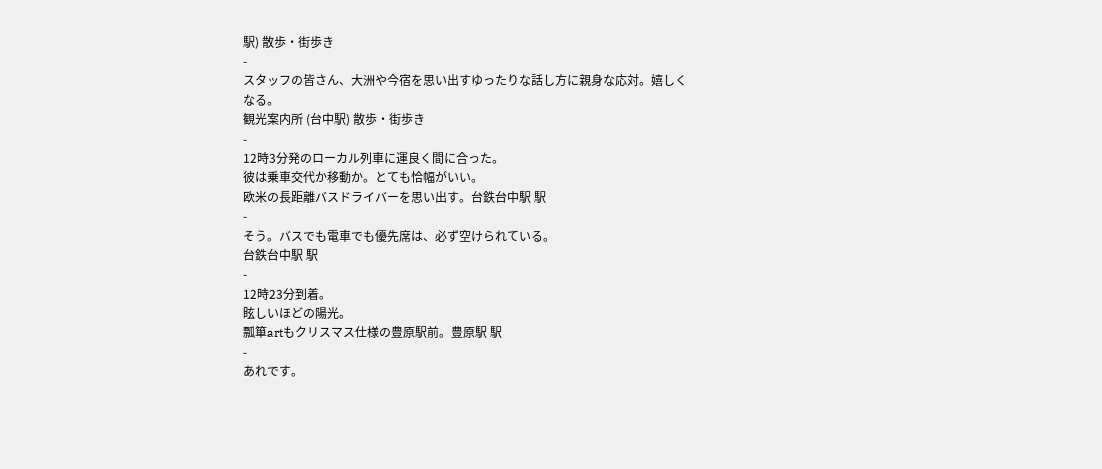駅) 散歩・街歩き
-
スタッフの皆さん、大洲や今宿を思い出すゆったりな話し方に親身な応対。嬉しくなる。
観光案内所 (台中駅) 散歩・街歩き
-
12時3分発のローカル列車に運良く間に合った。
彼は乗車交代か移動か。とても恰幅がいい。
欧米の長距離バスドライバーを思い出す。台鉄台中駅 駅
-
そう。バスでも電車でも優先席は、必ず空けられている。
台鉄台中駅 駅
-
12時23分到着。
眩しいほどの陽光。
瓢箪artもクリスマス仕様の豊原駅前。豊原駅 駅
-
あれです。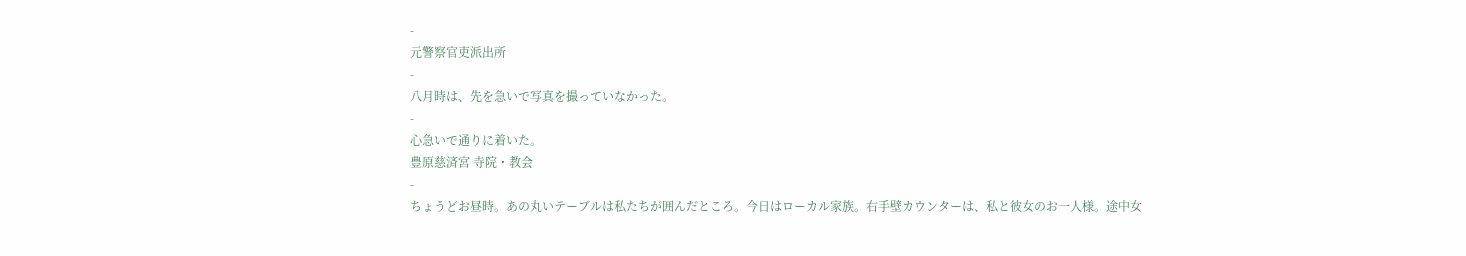-
元警察官吏派出所
-
八月時は、先を急いで写真を撮っていなかった。
-
心急いで通りに着いた。
豊原慈済宮 寺院・教会
-
ちょうどお昼時。あの丸いテーブルは私たちが囲んだところ。今日はローカル家族。右手壁カウンターは、私と彼女のお一人様。途中女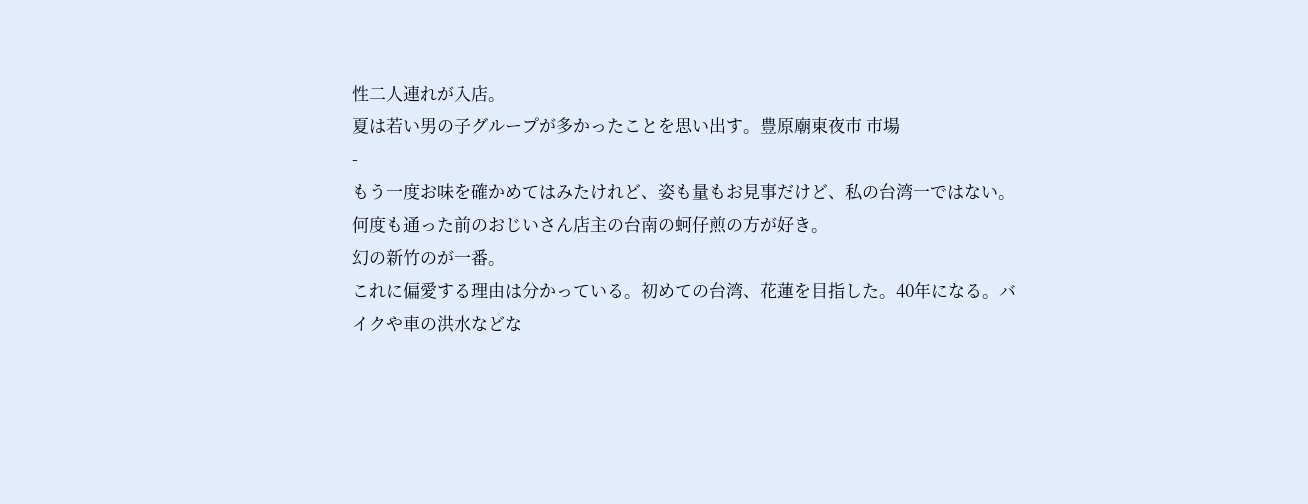性二人連れが入店。
夏は若い男の子グループが多かったことを思い出す。豊原廟東夜市 市場
-
もう一度お味を確かめてはみたけれど、姿も量もお見事だけど、私の台湾一ではない。何度も通った前のおじいさん店主の台南の蚵仔煎の方が好き。
幻の新竹のが一番。
これに偏愛する理由は分かっている。初めての台湾、花蓮を目指した。40年になる。バイクや車の洪水などな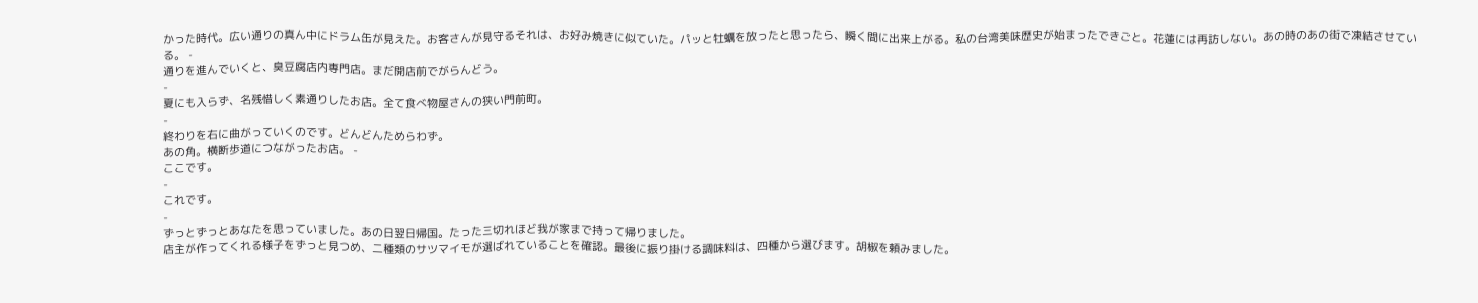かった時代。広い通りの真ん中にドラム缶が見えた。お客さんが見守るそれは、お好み焼きに似ていた。パッと牡蠣を放ったと思ったら、瞬く間に出来上がる。私の台湾美味歴史が始まったできごと。花蓮には再訪しない。あの時のあの街で凍結させている。 -
通りを進んでいくと、臭豆腐店内専門店。まだ開店前でがらんどう。
-
夏にも入らず、名残惜しく素通りしたお店。全て食べ物屋さんの狭い門前町。
-
終わりを右に曲がっていくのです。どんどんためらわず。
あの角。横断歩道につながったお店。 -
ここです。
-
これです。
-
ずっとずっとあなたを思っていました。あの日翌日帰国。たった三切れほど我が家まで持って帰りました。
店主が作ってくれる様子をずっと見つめ、二種類のサツマイモが選ばれていることを確認。最後に振り掛ける調味料は、四種から選びます。胡椒を頼みました。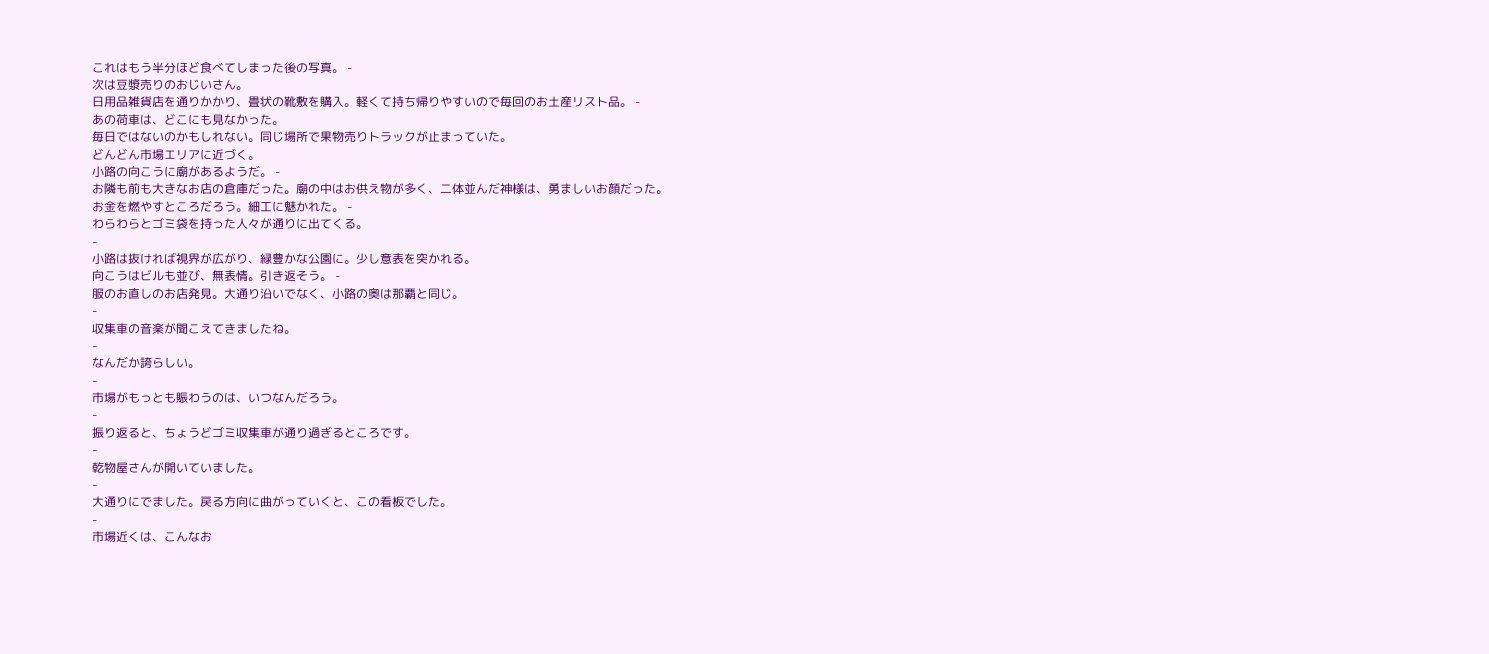これはもう半分ほど食べてしまった後の写真。 -
次は豆漿売りのおじいさん。
日用品雑貨店を通りかかり、畳状の靴敷を購入。軽くて持ち帰りやすいので毎回のお土産リスト品。 -
あの荷車は、どこにも見なかった。
毎日ではないのかもしれない。同じ場所で果物売りトラックが止まっていた。
どんどん市場エリアに近づく。
小路の向こうに廟があるようだ。 -
お隣も前も大きなお店の倉庫だった。廟の中はお供え物が多く、二体並んだ神様は、勇ましいお顔だった。
お金を燃やすところだろう。細工に魅かれた。 -
わらわらとゴミ袋を持った人々が通りに出てくる。
-
小路は抜ければ視界が広がり、緑豊かな公園に。少し意表を突かれる。
向こうはビルも並び、無表情。引き返そう。 -
服のお直しのお店発見。大通り沿いでなく、小路の奥は那覇と同じ。
-
収集車の音楽が聞こえてきましたね。
-
なんだか誇らしい。
-
市場がもっとも賑わうのは、いつなんだろう。
-
振り返ると、ちょうどゴミ収集車が通り過ぎるところです。
-
乾物屋さんが開いていました。
-
大通りにでました。戻る方向に曲がっていくと、この看板でした。
-
市場近くは、こんなお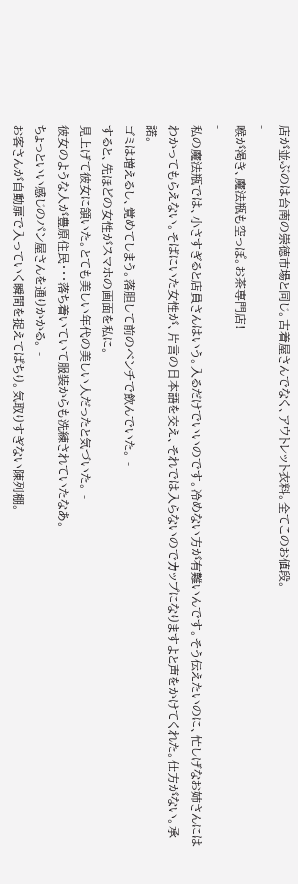店が並ぶのは台南の崇徳市場と同じ。古着屋さんでなく、アウトレット衣料。全てこのお値段。
-
喉が渇き、魔法瓶も空っぽ。お茶専門店!
-
私の魔法瓶では、小さすぎると店員さんはいう。入るだけでいいのです。冷めない方が有難いんです。そう伝えたいのに、忙しげなお姉さんにはわかってもらえない。そばにいた女性が、片言の日本語を交え、それでは入らないのでカップになりますよと声をかけてくれた。仕方がない。承諾。
ゴミは増えるし、覚めてしまう。落胆して前のベンチで飲んでいた。 -
すると、先ほどの女性がスマホの画面を私に。
見上げて彼女に頷いた。とても美しい年代の美しい人だったと気づいた。 -
彼女のような人が豊原住民・・・落ち着いていて服装からも洗練されていたなあ。
ちょっといい感じのパン屋さんを通りかかる。 -
お客さんが自動扉で入っていく瞬間を捉えてぱちり。気取りすぎない陳列棚。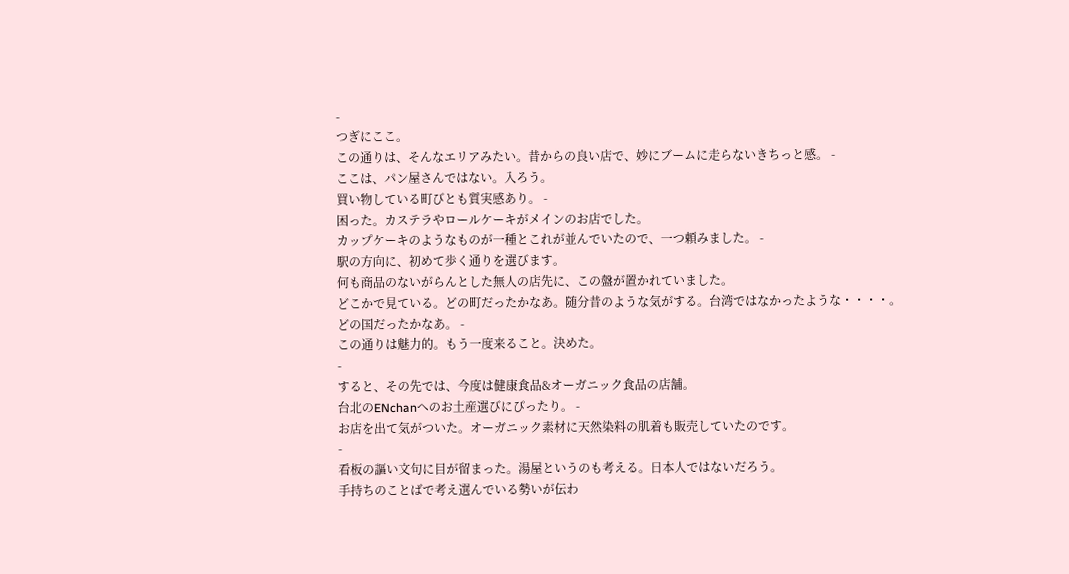-
つぎにここ。
この通りは、そんなエリアみたい。昔からの良い店で、妙にブームに走らないきちっと感。 -
ここは、パン屋さんではない。入ろう。
買い物している町びとも質実感あり。 -
困った。カステラやロールケーキがメインのお店でした。
カップケーキのようなものが一種とこれが並んでいたので、一つ頼みました。 -
駅の方向に、初めて歩く通りを選びます。
何も商品のないがらんとした無人の店先に、この盤が置かれていました。
どこかで見ている。どの町だったかなあ。随分昔のような気がする。台湾ではなかったような・・・・。どの国だったかなあ。 -
この通りは魅力的。もう一度来ること。決めた。
-
すると、その先では、今度は健康食品&オーガニック食品の店舗。
台北のENchanへのお土産選びにぴったり。 -
お店を出て気がついた。オーガニック素材に天然染料の肌着も販売していたのです。
-
看板の謳い文句に目が留まった。湯屋というのも考える。日本人ではないだろう。
手持ちのことばで考え選んでいる勢いが伝わ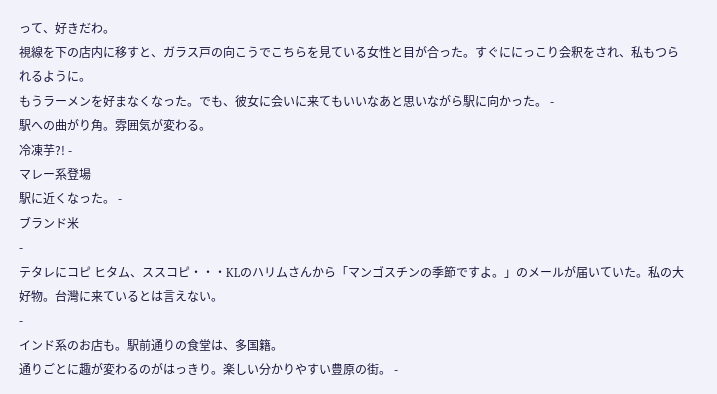って、好きだわ。
視線を下の店内に移すと、ガラス戸の向こうでこちらを見ている女性と目が合った。すぐににっこり会釈をされ、私もつられるように。
もうラーメンを好まなくなった。でも、彼女に会いに来てもいいなあと思いながら駅に向かった。 -
駅への曲がり角。雰囲気が変わる。
冷凍芋?! -
マレー系登場
駅に近くなった。 -
ブランド米
-
テタレにコピ ヒタム、ススコピ・・・KLのハリムさんから「マンゴスチンの季節ですよ。」のメールが届いていた。私の大好物。台灣に来ているとは言えない。
-
インド系のお店も。駅前通りの食堂は、多国籍。
通りごとに趣が変わるのがはっきり。楽しい分かりやすい豊原の街。 -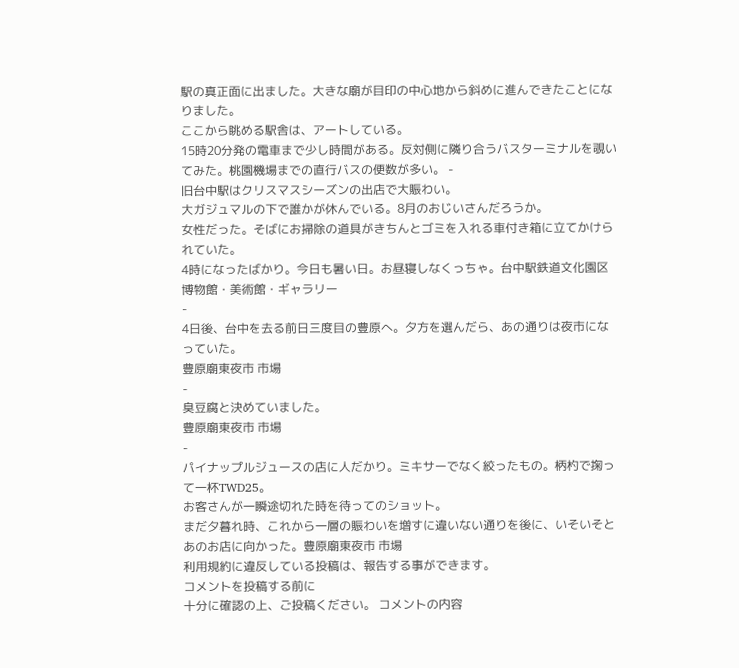駅の真正面に出ました。大きな廟が目印の中心地から斜めに進んできたことになりました。
ここから眺める駅舎は、アートしている。
15時20分発の電車まで少し時間がある。反対側に隣り合うバスターミナルを覗いてみた。桃園機場までの直行バスの便数が多い。 -
旧台中駅はクリスマスシーズンの出店で大賑わい。
大ガジュマルの下で誰かが休んでいる。8月のおじいさんだろうか。
女性だった。そばにお掃除の道具がきちんとゴミを入れる車付き箱に立てかけられていた。
4時になったばかり。今日も暑い日。お昼寝しなくっちゃ。台中駅鉄道文化園区 博物館・美術館・ギャラリー
-
4日後、台中を去る前日三度目の豊原へ。夕方を選んだら、あの通りは夜市になっていた。
豊原廟東夜市 市場
-
臭豆腐と決めていました。
豊原廟東夜市 市場
-
パイナップルジュースの店に人だかり。ミキサーでなく絞ったもの。柄杓で掬って一杯TWD25。
お客さんが一瞬途切れた時を待ってのショット。
まだ夕暮れ時、これから一層の賑わいを増すに違いない通りを後に、いそいそとあのお店に向かった。豊原廟東夜市 市場
利用規約に違反している投稿は、報告する事ができます。
コメントを投稿する前に
十分に確認の上、ご投稿ください。 コメントの内容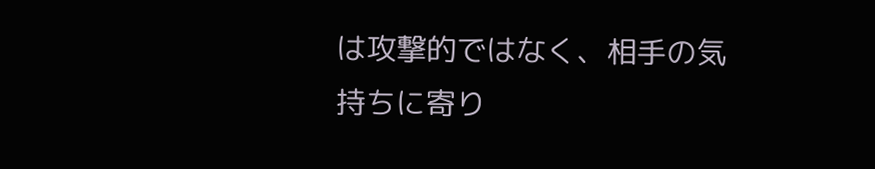は攻撃的ではなく、相手の気持ちに寄り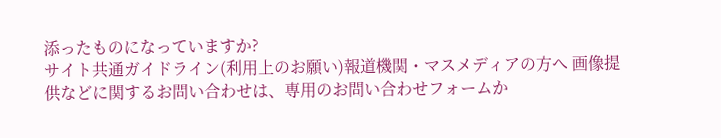添ったものになっていますか?
サイト共通ガイドライン(利用上のお願い)報道機関・マスメディアの方へ 画像提供などに関するお問い合わせは、専用のお問い合わせフォームか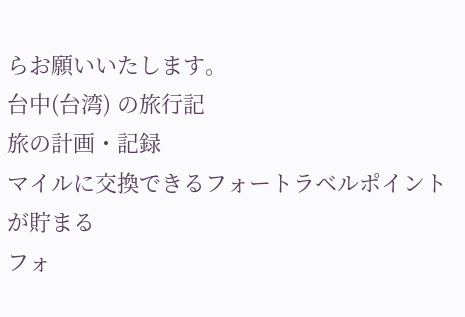らお願いいたします。
台中(台湾) の旅行記
旅の計画・記録
マイルに交換できるフォートラベルポイントが貯まる
フォ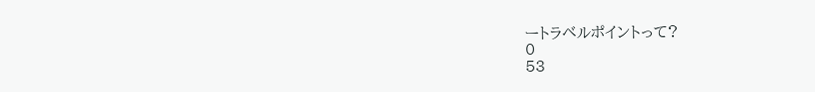ートラベルポイントって?
0
53